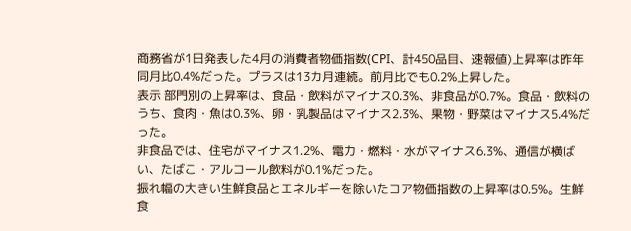商務省が1日発表した4月の消費者物価指数(CPI、計450品目、速報値)上昇率は昨年同月比0.4%だった。プラスは13カ月連続。前月比でも0.2%上昇した。
表示 部門別の上昇率は、食品・飲料がマイナス0.3%、非食品が0.7%。食品・飲料のうち、食肉・魚は0.3%、卵・乳製品はマイナス2.3%、果物・野菜はマイナス5.4%だった。
非食品では、住宅がマイナス1.2%、電力・燃料・水がマイナス6.3%、通信が横ばい、たばこ・アルコール飲料が0.1%だった。
振れ幅の大きい生鮮食品とエネルギーを除いたコア物価指数の上昇率は0.5%。生鮮食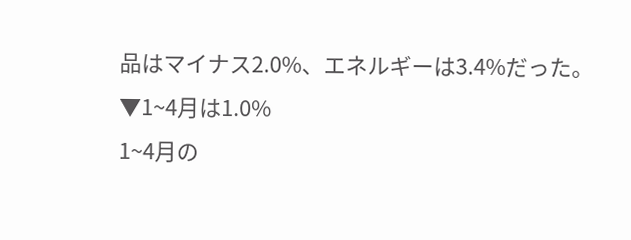品はマイナス2.0%、エネルギーは3.4%だった。
▼1~4月は1.0%
1~4月の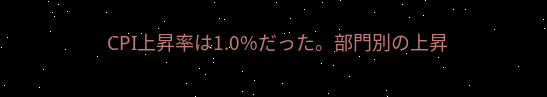CPI上昇率は1.0%だった。部門別の上昇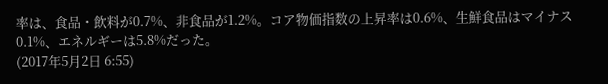率は、食品・飲料が0.7%、非食品が1.2%。コア物価指数の上昇率は0.6%、生鮮食品はマイナス0.1%、エネルギーは5.8%だった。
(2017年5月2日 6:55)